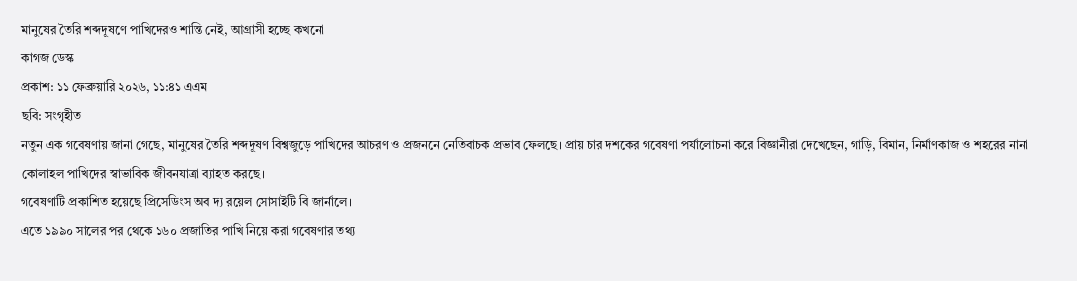মানুষের তৈরি শব্দদূষণে পাখিদেরও শান্তি নেই, আগ্রাসী হচ্ছে কখনো
কাগজ ডেস্ক
প্রকাশ: ১১ ফেব্রুয়ারি ২০২৬, ১১:৪১ এএম
ছবি: সংগৃহীত
নতুন এক গবেষণায় জানা গেছে, মানুষের তৈরি শব্দদূষণ বিশ্বজুড়ে পাখিদের আচরণ ও প্রজননে নেতিবাচক প্রভাব ফেলছে। প্রায় চার দশকের গবেষণা পর্যালোচনা করে বিজ্ঞানীরা দেখেছেন, গাড়ি, বিমান, নির্মাণকাজ ও শহরের নানা কোলাহল পাখিদের স্বাভাবিক জীবনযাত্রা ব্যাহত করছে।
গবেষণাটি প্রকাশিত হয়েছে প্রিসেডিংস অব দ্য রয়েল সোসাইটি বি জার্নালে।
এতে ১৯৯০ সালের পর থেকে ১৬০ প্রজাতির পাখি নিয়ে করা গবেষণার তথ্য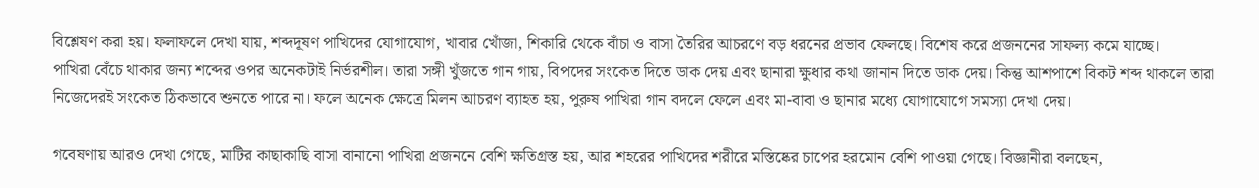বিশ্লেষণ করা হয়। ফলাফলে দেখা যায়, শব্দদূষণ পাখিদের যোগাযোগ, খাবার খোঁজা, শিকারি থেকে বাঁচা ও বাসা তৈরির আচরণে বড় ধরনের প্রভাব ফেলছে। বিশেষ করে প্রজননের সাফল্য কমে যাচ্ছে।
পাখিরা বেঁচে থাকার জন্য শব্দের ওপর অনেকটাই নির্ভরশীল। তারা সঙ্গী খুঁজতে গান গায়, বিপদের সংকেত দিতে ডাক দেয় এবং ছানারা ক্ষুধার কথা জানান দিতে ডাক দেয়। কিন্তু আশপাশে বিকট শব্দ থাকলে তারা নিজেদেরই সংকেত ঠিকভাবে শুনতে পারে না। ফলে অনেক ক্ষেত্রে মিলন আচরণ ব্যাহত হয়, পুরুষ পাখিরা গান বদলে ফেলে এবং মা-বাবা ও ছানার মধ্যে যোগাযোগে সমস্যা দেখা দেয়।

গবেষণায় আরও দেখা গেছে, মাটির কাছাকাছি বাসা বানানো পাখিরা প্রজননে বেশি ক্ষতিগ্রস্ত হয়, আর শহরের পাখিদের শরীরে মস্তিষ্কের চাপের হরমোন বেশি পাওয়া গেছে। বিজ্ঞানীরা বলছেন,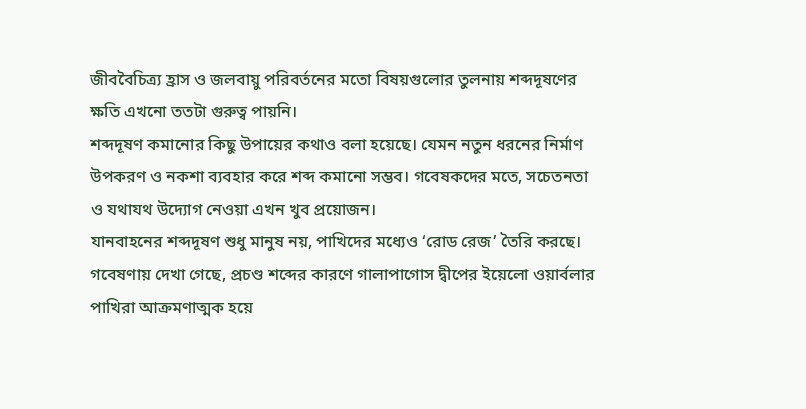জীববৈচিত্র্য হ্রাস ও জলবায়ু পরিবর্তনের মতো বিষয়গুলোর তুলনায় শব্দদূষণের ক্ষতি এখনো ততটা গুরুত্ব পায়নি।
শব্দদূষণ কমানোর কিছু উপায়ের কথাও বলা হয়েছে। যেমন নতুন ধরনের নির্মাণ উপকরণ ও নকশা ব্যবহার করে শব্দ কমানো সম্ভব। গবেষকদের মতে, সচেতনতা ও যথাযথ উদ্যোগ নেওয়া এখন খুব প্রয়োজন।
যানবাহনের শব্দদূষণ শুধু মানুষ নয়, পাখিদের মধ্যেও ‘রোড রেজ’ তৈরি করছে। গবেষণায় দেখা গেছে, প্রচণ্ড শব্দের কারণে গালাপাগোস দ্বীপের ইয়েলো ওয়ার্বলার পাখিরা আক্রমণাত্মক হয়ে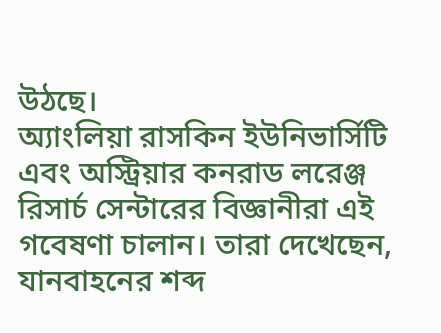উঠছে।
অ্যাংলিয়া রাসকিন ইউনিভার্সিটি এবং অস্ট্রিয়ার কনরাড লরেঞ্জ রিসার্চ সেন্টারের বিজ্ঞানীরা এই গবেষণা চালান। তারা দেখেছেন, যানবাহনের শব্দ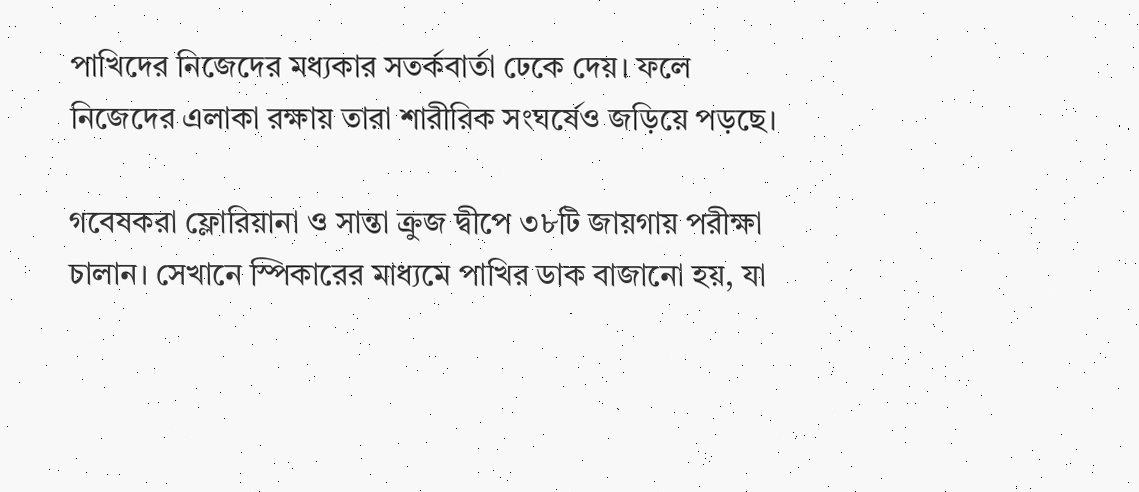পাখিদের নিজেদের মধ্যকার সতর্কবার্তা ঢেকে দেয়। ফলে নিজেদের এলাকা রক্ষায় তারা শারীরিক সংঘর্ষেও জড়িয়ে পড়ছে।

গবেষকরা ফ্লোরিয়ানা ও সান্তা ক্রুজ দ্বীপে ৩৮টি জায়গায় পরীক্ষা চালান। সেখানে স্পিকারের মাধ্যমে পাখির ডাক বাজানো হয়, যা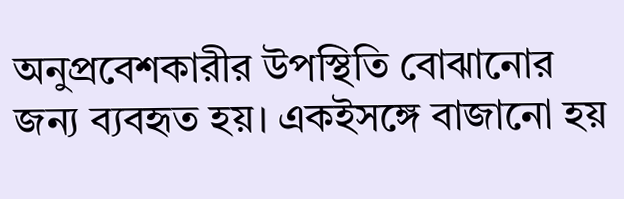অনুপ্রবেশকারীর উপস্থিতি বোঝানোর জন্য ব্যবহৃত হয়। একইসঙ্গে বাজানো হয়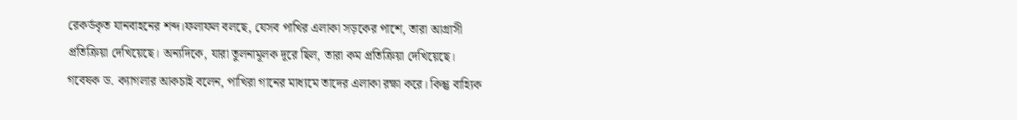রেকর্ডকৃত যানবাহনের শব্দ।ফলাফল বলছে, যেসব পাখির এলাকা সড়কের পাশে, তারা আগ্রাসী প্রতিক্রিয়া দেখিয়েছে। অন্যদিকে, যারা তুলনামূলক দূরে ছিল, তারা কম প্রতিক্রিয়া দেখিয়েছে।
গবেষক ড. ক্যাগলার আকচাই বলেন, পাখিরা গানের মাধ্যমে তাদের এলাকা রক্ষা করে। কিন্তু বাহ্যিক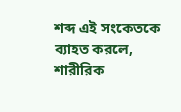শব্দ এই সংকেতকে ব্যাহত করলে, শারীরিক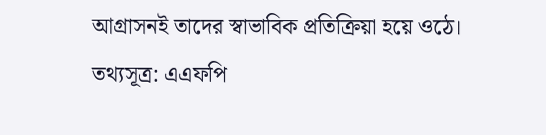আগ্রাসনই তাদের স্বাভাবিক প্রতিক্রিয়া হয়ে ওঠে।
তথ্যসূত্র: এএফপি